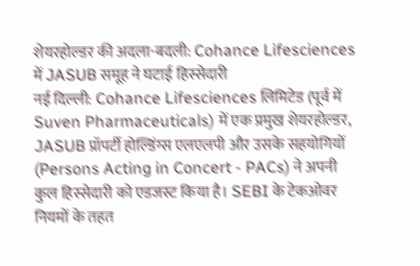शेयरहोल्डर की अदला-बदली: Cohance Lifesciences में JASUB समूह ने घटाई हिस्सेदारी
नई दिल्ली: Cohance Lifesciences लिमिटेड (पूर्व में Suven Pharmaceuticals) में एक प्रमुख शेयरहोल्डर, JASUB प्रॉपर्टी होल्डिंग्स एलएलपी और उसके सहयोगियों (Persons Acting in Concert - PACs) ने अपनी कुल हिस्सेदारी को एडजस्ट किया है। SEBI के टेकओवर नियमों के तहत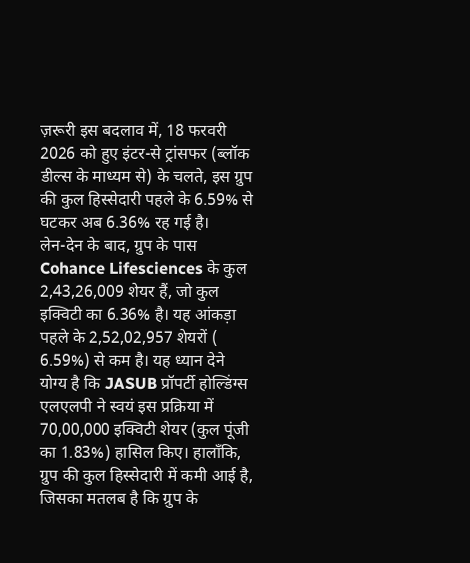ज़रूरी इस बदलाव में, 18 फरवरी 2026 को हुए इंटर-से ट्रांसफर (ब्लॉक डील्स के माध्यम से) के चलते, इस ग्रुप की कुल हिस्सेदारी पहले के 6.59% से घटकर अब 6.36% रह गई है।
लेन-देन के बाद, ग्रुप के पास Cohance Lifesciences के कुल 2,43,26,009 शेयर हैं, जो कुल इक्विटी का 6.36% है। यह आंकड़ा पहले के 2,52,02,957 शेयरों ( 6.59%) से कम है। यह ध्यान देने योग्य है कि JASUB प्रॉपर्टी होल्डिंग्स एलएलपी ने स्वयं इस प्रक्रिया में 70,00,000 इक्विटी शेयर (कुल पूंजी का 1.83%) हासिल किए। हालाँकि, ग्रुप की कुल हिस्सेदारी में कमी आई है, जिसका मतलब है कि ग्रुप के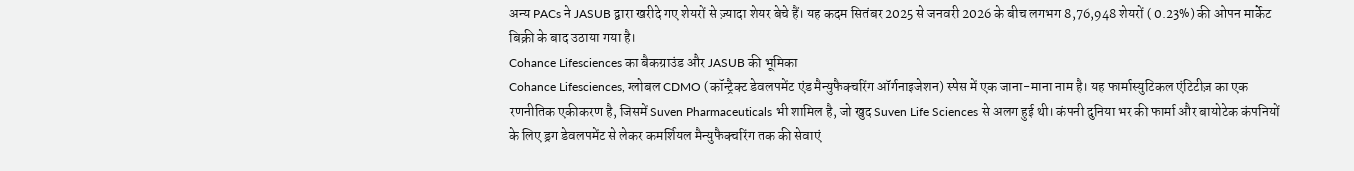अन्य PACs ने JASUB द्वारा खरीदे गए शेयरों से ज़्यादा शेयर बेचे हैं। यह कदम सितंबर 2025 से जनवरी 2026 के बीच लगभग 8,76,948 शेयरों ( 0.23%) की ओपन मार्केट बिक्री के बाद उठाया गया है।
Cohance Lifesciences का बैकग्राउंड और JASUB की भूमिका
Cohance Lifesciences, ग्लोबल CDMO (कॉन्ट्रैक्ट डेवलपमेंट एंड मैन्युफैक्चरिंग ऑर्गनाइजेशन) स्पेस में एक जाना-माना नाम है। यह फार्मास्युटिकल एंटिटीज़ का एक रणनीतिक एकीकरण है, जिसमें Suven Pharmaceuticals भी शामिल है, जो खुद Suven Life Sciences से अलग हुई थी। कंपनी दुनिया भर की फार्मा और बायोटेक कंपनियों के लिए ड्रग डेवलपमेंट से लेकर कमर्शियल मैन्युफैक्चरिंग तक की सेवाएं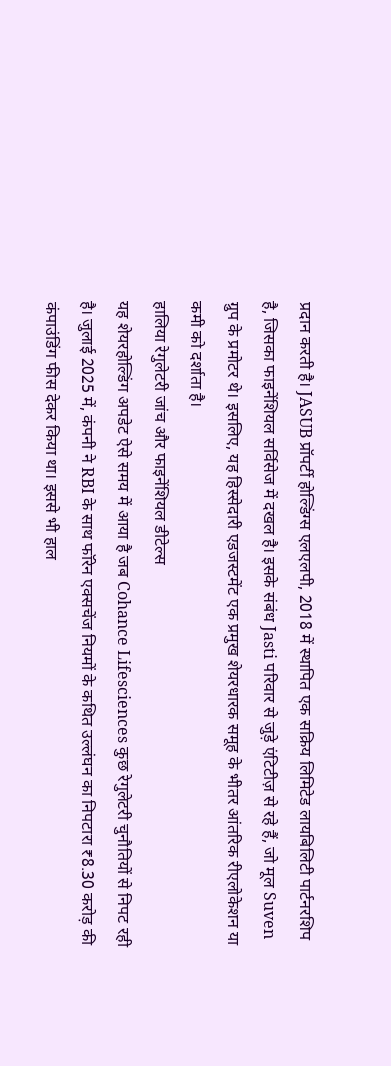प्रदान करती है। JASUB प्रॉपर्टी होल्डिंग्स एलएलपी, 2018 में स्थापित एक सक्रिय लिमिटेड लायबिलिटी पार्टनरशिप है, जिसका फाइनेंशियल सर्विसेज में दखल है। इसके संबंध Jasti परिवार से जुड़े एंटिटीज़ से रहे हैं, जो मूल Suven ग्रुप के प्रमोटर थे। इसलिए, यह हिस्सेदारी एडजस्टमेंट एक प्रमुख शेयरधारक समूह के भीतर आंतरिक रीएलोकेशन या कमी को दर्शाता है।
हालिया रेगुलेटरी जांच और फाइनेंशियल डीटेल्स
यह शेयरहोल्डिंग अपडेट ऐसे समय में आया है जब Cohance Lifesciences कुछ रेगुलेटरी चुनौतियों से निपट रही है। जुलाई 2025 में, कंपनी ने RBI के साथ फॉरेन एक्सचेंज नियमों के कथित उल्लंघन का निपटारा ₹8.30 करोड़ की कंपाउंडिंग फीस देकर किया था। इससे भी हाल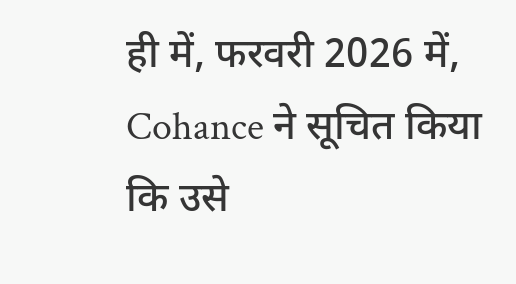ही में, फरवरी 2026 में, Cohance ने सूचित किया कि उसे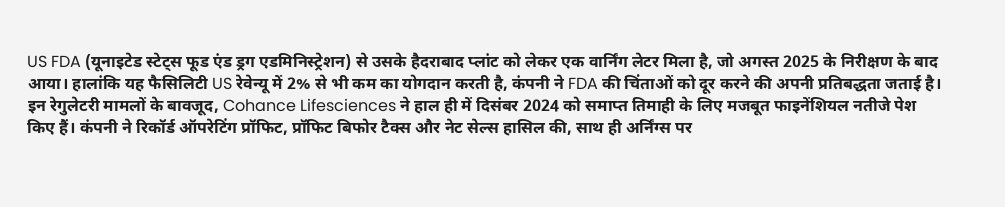US FDA (यूनाइटेड स्टेट्स फूड एंड ड्रग एडमिनिस्ट्रेशन) से उसके हैदराबाद प्लांट को लेकर एक वार्निंग लेटर मिला है, जो अगस्त 2025 के निरीक्षण के बाद आया। हालांकि यह फैसिलिटी US रेवेन्यू में 2% से भी कम का योगदान करती है, कंपनी ने FDA की चिंताओं को दूर करने की अपनी प्रतिबद्धता जताई है।
इन रेगुलेटरी मामलों के बावजूद, Cohance Lifesciences ने हाल ही में दिसंबर 2024 को समाप्त तिमाही के लिए मजबूत फाइनेंशियल नतीजे पेश किए हैं। कंपनी ने रिकॉर्ड ऑपरेटिंग प्रॉफिट, प्रॉफिट बिफोर टैक्स और नेट सेल्स हासिल की, साथ ही अर्निंग्स पर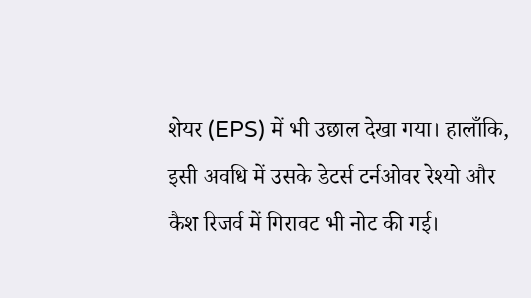शेयर (EPS) में भी उछाल देखा गया। हालाँकि, इसी अवधि में उसके डेटर्स टर्नओवर रेश्यो और कैश रिजर्व में गिरावट भी नोट की गई।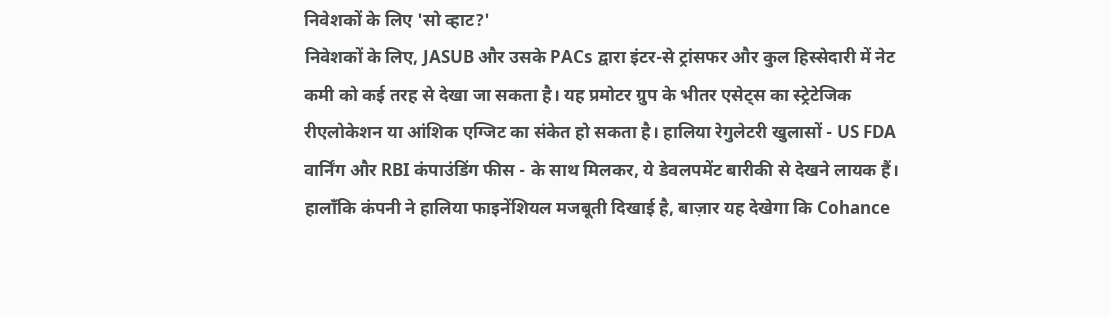निवेशकों के लिए 'सो व्हाट?'
निवेशकों के लिए, JASUB और उसके PACs द्वारा इंटर-से ट्रांसफर और कुल हिस्सेदारी में नेट कमी को कई तरह से देखा जा सकता है। यह प्रमोटर ग्रुप के भीतर एसेट्स का स्ट्रेटेजिक रीएलोकेशन या आंशिक एग्जिट का संकेत हो सकता है। हालिया रेगुलेटरी खुलासों - US FDA वार्निंग और RBI कंपाउंडिंग फीस - के साथ मिलकर, ये डेवलपमेंट बारीकी से देखने लायक हैं। हालाँकि कंपनी ने हालिया फाइनेंशियल मजबूती दिखाई है, बाज़ार यह देखेगा कि Cohance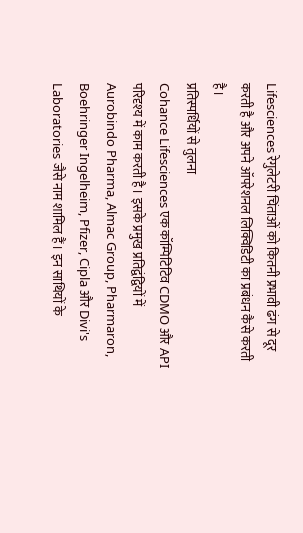Lifesciences रेगुलेटरी चिंताओं को कितनी प्रभावी ढंग से दूर करती है और अपने ऑपरेशनल लिक्विडिटी का प्रबंधन कैसे करती है।
प्रतिस्पर्धियों से तुलना
Cohance Lifesciences एक कॉम्पिटिटिव CDMO और API परिदृश्य में काम करती है। इसके प्रमुख प्रतिद्वंद्वियों में Aurobindo Pharma, Almac Group, Pharmaron, Boehringer Ingelheim, Pfizer, Cipla और Divi's Laboratories जैसे नाम शामिल हैं। इन साथियों के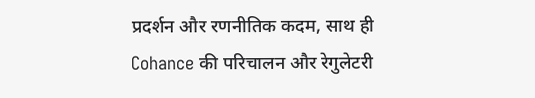प्रदर्शन और रणनीतिक कदम, साथ ही Cohance की परिचालन और रेगुलेटरी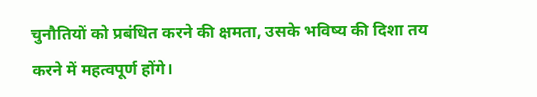चुनौतियों को प्रबंधित करने की क्षमता, उसके भविष्य की दिशा तय करने में महत्वपूर्ण होंगे।